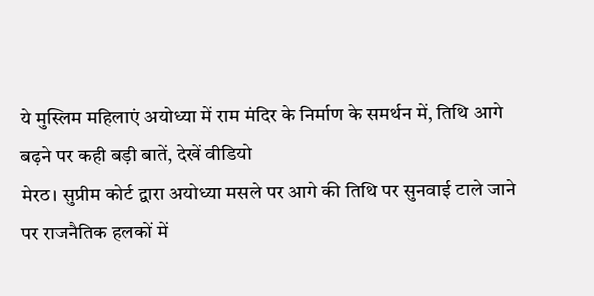ये मुस्लिम महिलाएं अयोध्या में राम मंदिर के निर्माण के समर्थन में, तिथि आगे बढ़ने पर कही बड़ी बातें, देखें वीडियो
मेरठ। सुप्रीम कोर्ट द्वारा अयोध्या मसले पर आगे की तिथि पर सुनवाई टाले जाने पर राजनैतिक हलकों में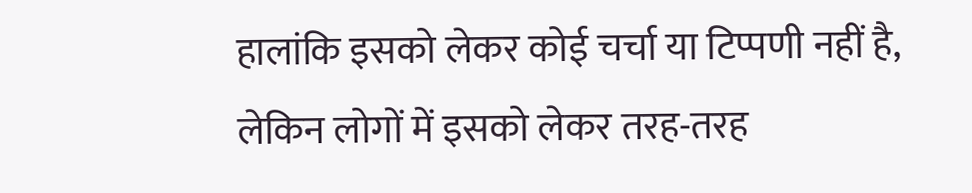हालांकि इसको लेकर कोई चर्चा या टिप्पणी नहीं है, लेकिन लोगों में इसको लेकर तरह-तरह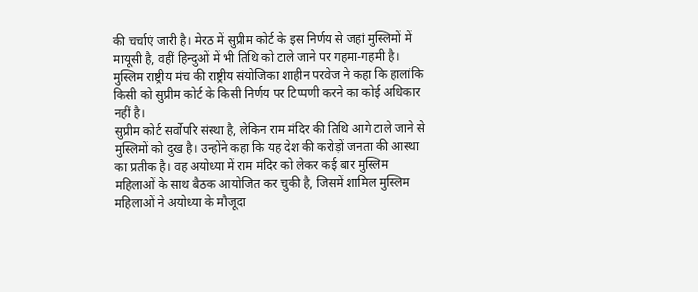की चर्चाएं जारी है। मेरठ में सुप्रीम कोर्ट के इस निर्णय से जहां मुस्लिमों में मायूसी है, वहीं हिन्दुओं में भी तिथि को टाले जाने पर गहमा-गहमी है। मुस्लिम राष्ट्रीय मंच की राष्ट्रीय संयोजिका शाहीन परवेज ने कहा कि हालांकि किसी को सुप्रीम कोर्ट के किसी निर्णय पर टिप्पणी करने का कोई अधिकार नहीं है।
सुप्रीम कोर्ट सर्वोपरि संस्था है, लेकिन राम मंदिर की तिथि आगे टाले जाने से मुस्लिमों को दुख है। उन्होंने कहा कि यह देश की करोड़ों जनता की आस्था का प्रतीक है। वह अयोध्या में राम मंदिर को लेकर कई बार मुस्लिम महिलाओं के साथ बैठक आयोजित कर चुकी है, जिसमें शामिल मुस्लिम महिलाओं ने अयोध्या के मौजूदा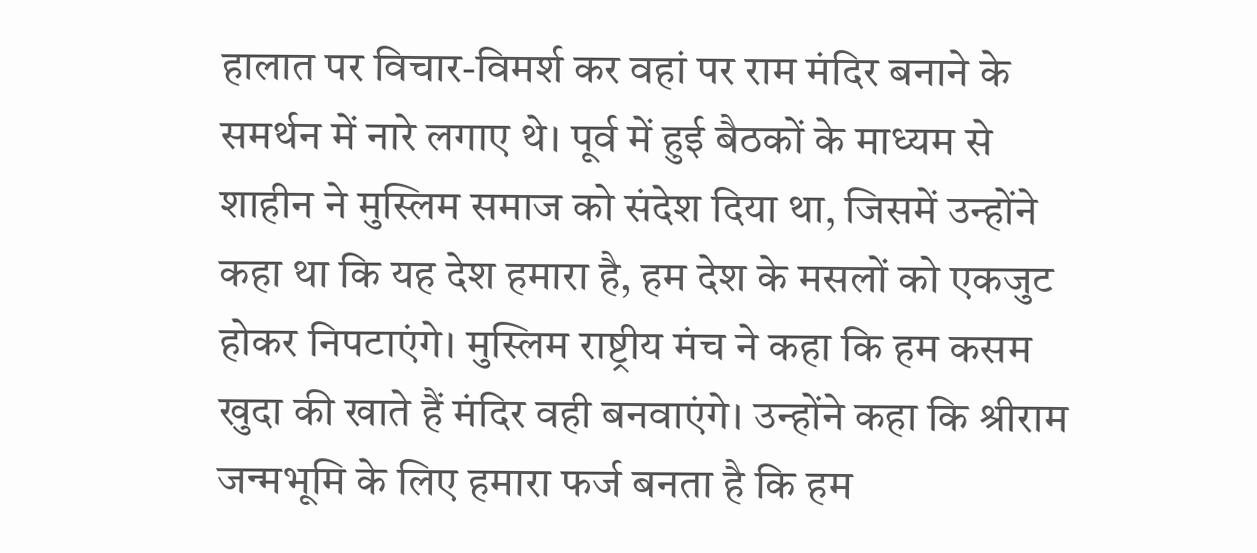हालात पर विचार-विमर्श कर वहां पर राम मंदिर बनाने के समर्थन में नारे लगाए थे। पूर्व में हुई बैठकों के माध्यम से शाहीन ने मुस्लिम समाज को संदेश दिया था, जिसमें उन्होंने कहा था कि यह देश हमारा है, हम देश के मसलों को एकजुट होकर निपटाएंगे। मुस्लिम राष्ट्रीय मंच ने कहा कि हम कसम खुदा की खाते हैं मंदिर वही बनवाएंगे। उन्होंने कहा कि श्रीराम जन्मभूमि के लिए हमारा फर्ज बनता है कि हम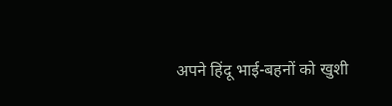अपने हिंदू भाई-बहनों को खुशी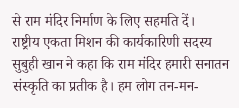से राम मंदिर निर्माण के लिए सहमति दें।
राष्ट्रीय एकता मिशन की कार्यकारिणी सदस्य सुबुही खान ने कहा कि राम मंदिर हमारी सनातन संस्कृति का प्रतीक है। हम लोग तन-मन-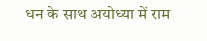धन के साथ अयोध्या में राम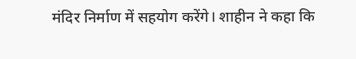मंदिर निर्माण में सहयोग करेंगे। शाहीन ने कहा कि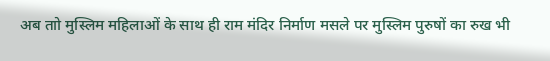अब ताो मुस्लिम महिलाओं के साथ ही राम मंदिर निर्माण मसले पर मुस्लिम पुरुषों का रुख भी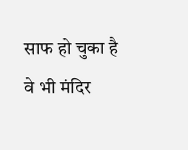साफ हो चुका है वे भी मंदिर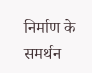निर्माण के समर्थन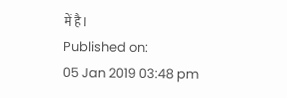में है।
Published on:
05 Jan 2019 03:48 pm